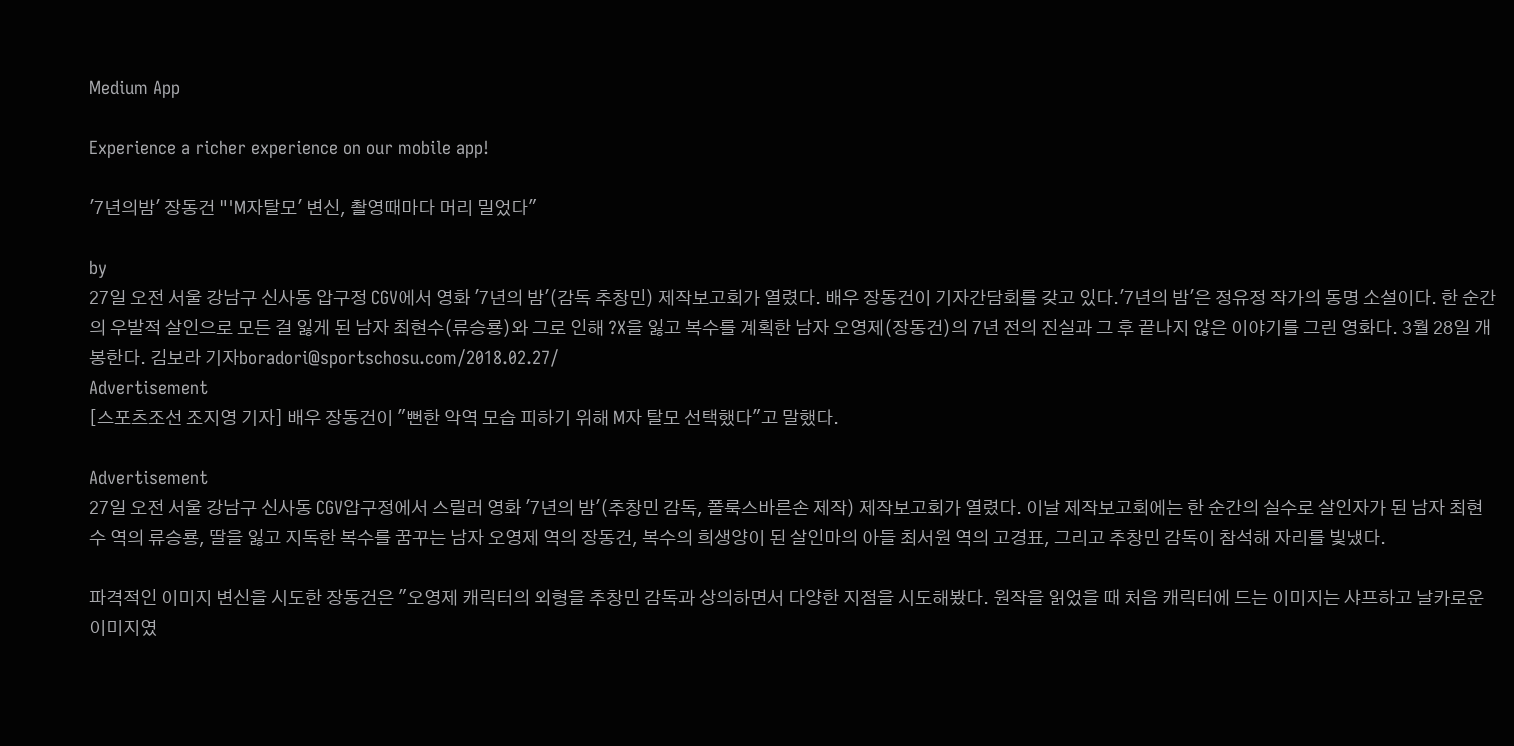Medium App

Experience a richer experience on our mobile app!

'7년의밤' 장동건 "'M자탈모' 변신, 촬영때마다 머리 밀었다"

by
27일 오전 서울 강남구 신사동 압구정 CGV에서 영화 '7년의 밤'(감독 추창민) 제작보고회가 열렸다. 배우 장동건이 기자간담회를 갖고 있다.'7년의 밤'은 정유정 작가의 동명 소설이다. 한 순간의 우발적 살인으로 모든 걸 잃게 된 남자 최현수(류승룡)와 그로 인해 ?X을 잃고 복수를 계획한 남자 오영제(장동건)의 7년 전의 진실과 그 후 끝나지 않은 이야기를 그린 영화다. 3월 28일 개봉한다. 김보라 기자boradori@sportschosu.com/2018.02.27/
Advertisement
[스포츠조선 조지영 기자] 배우 장동건이 "뻔한 악역 모습 피하기 위해 M자 탈모 선택했다"고 말했다.

Advertisement
27일 오전 서울 강남구 신사동 CGV압구정에서 스릴러 영화 '7년의 밤'(추창민 감독, 폴룩스바른손 제작) 제작보고회가 열렸다. 이날 제작보고회에는 한 순간의 실수로 살인자가 된 남자 최현수 역의 류승룡, 딸을 잃고 지독한 복수를 꿈꾸는 남자 오영제 역의 장동건, 복수의 희생양이 된 살인마의 아들 최서원 역의 고경표, 그리고 추창민 감독이 참석해 자리를 빛냈다.

파격적인 이미지 변신을 시도한 장동건은 "오영제 캐릭터의 외형을 추창민 감독과 상의하면서 다양한 지점을 시도해봤다. 원작을 읽었을 때 처음 캐릭터에 드는 이미지는 샤프하고 날카로운 이미지였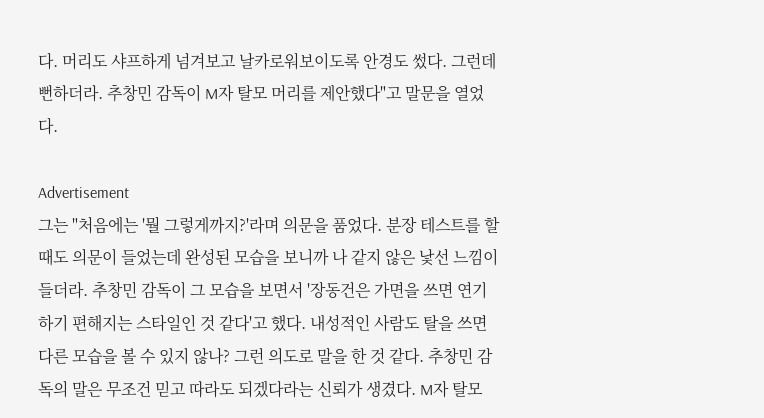다. 머리도 샤프하게 넘겨보고 날카로워보이도록 안경도 썼다. 그런데 뻔하더라. 추창민 감독이 M자 탈모 머리를 제안했다"고 말문을 열었다.

Advertisement
그는 "처음에는 '뭘 그렇게까지?'라며 의문을 품었다. 분장 테스트를 할 때도 의문이 들었는데 완성된 모습을 보니까 나 같지 않은 낯선 느낌이 들더라. 추창민 감독이 그 모습을 보면서 '장동건은 가면을 쓰면 연기하기 편해지는 스타일인 것 같다'고 했다. 내성적인 사람도 탈을 쓰면 다른 모습을 볼 수 있지 않나? 그런 의도로 말을 한 것 같다. 추창민 감독의 말은 무조건 믿고 따라도 되겠다라는 신뢰가 생겼다. M자 탈모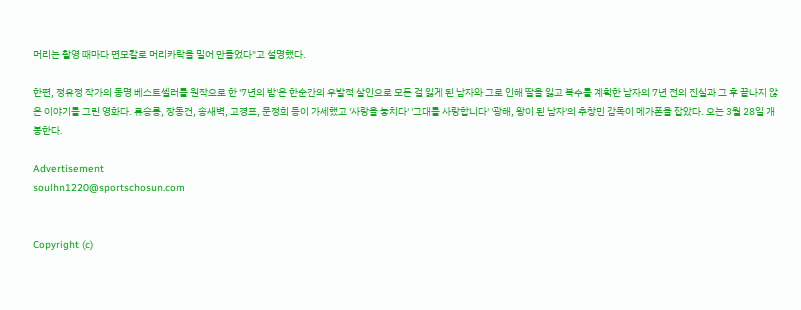머리는 촬영 때마다 면모칼로 머리카락을 밀어 만들었다"고 설명했다.

한편, 정유정 작가의 동명 베스트셀러를 원작으로 한 '7년의 밤'은 한순간의 우발적 살인으로 모든 걸 잃게 된 남자와 그로 인해 딸을 잃고 복수를 계획한 남자의 7년 전의 진실과 그 후 끝나지 않은 이야기를 그린 영화다. 류승룡, 장동건, 송새벽, 고경표, 문정희 등이 가세했고 '사랑을 놓치다' '그대를 사랑합니다' '광해, 왕이 된 남자'의 추창민 감독이 메가폰을 잡았다. 오는 3월 28일 개봉한다.

Advertisement
soulhn1220@sportschosun.com


Copyright (c)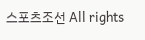스포츠조선 All rights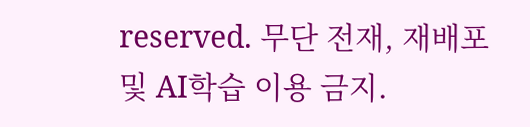reserved. 무단 전재, 재배포 및 AI학습 이용 금지.